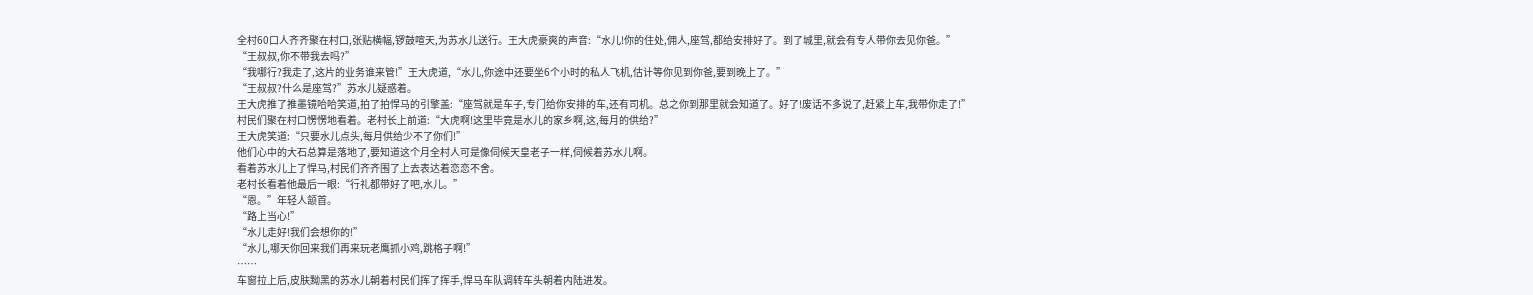全村60口人齐齐聚在村口,张贴横幅,锣鼓喧天,为苏水儿送行。王大虎豪爽的声音:“水儿!你的住处,佣人,座驾,都给安排好了。到了城里,就会有专人带你去见你爸。”
“王叔叔,你不带我去吗?”
“我哪行?我走了,这片的业务谁来管!”王大虎道,“水儿,你途中还要坐6个小时的私人飞机,估计等你见到你爸,要到晚上了。”
“王叔叔?什么是座驾?”苏水儿疑惑着。
王大虎推了推墨镜哈哈笑道,拍了拍悍马的引擎盖:“座驾就是车子,专门给你安排的车,还有司机。总之你到那里就会知道了。好了!废话不多说了,赶紧上车,我带你走了!”
村民们聚在村口愣愣地看着。老村长上前道:“大虎啊!这里毕竟是水儿的家乡啊,这,每月的供给?”
王大虎笑道:“只要水儿点头,每月供给少不了你们!”
他们心中的大石总算是落地了,要知道这个月全村人可是像伺候天皇老子一样,伺候着苏水儿啊。
看着苏水儿上了悍马,村民们齐齐围了上去表达着恋恋不舍。
老村长看着他最后一眼:“行礼都带好了吧,水儿。”
“恩。”年轻人颔首。
“路上当心!”
“水儿走好!我们会想你的!”
“水儿,哪天你回来我们再来玩老鹰抓小鸡,跳格子啊!”
……
车窗拉上后,皮肤黝黑的苏水儿朝着村民们挥了挥手,悍马车队调转车头朝着内陆进发。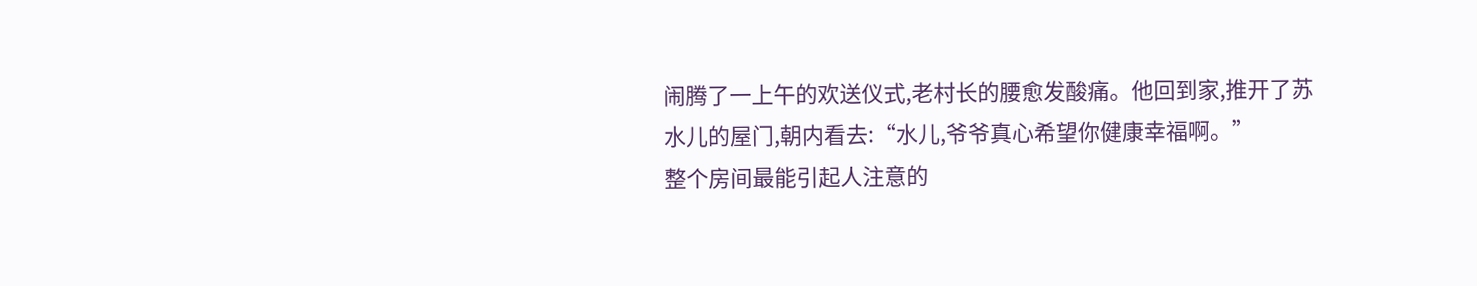闹腾了一上午的欢送仪式,老村长的腰愈发酸痛。他回到家,推开了苏水儿的屋门,朝内看去:“水儿,爷爷真心希望你健康幸福啊。”
整个房间最能引起人注意的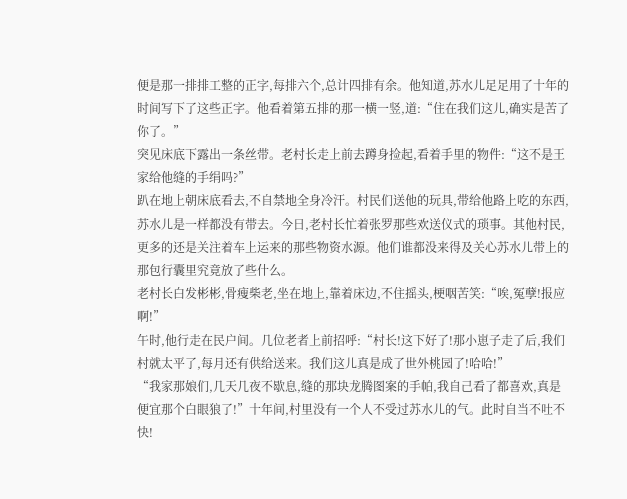便是那一排排工整的正字,每排六个,总计四排有余。他知道,苏水儿足足用了十年的时间写下了这些正字。他看着第五排的那一横一竖,道:“住在我们这儿,确实是苦了你了。”
突见床底下露出一条丝带。老村长走上前去蹲身捡起,看着手里的物件:“这不是王家给他缝的手绢吗?”
趴在地上朝床底看去,不自禁地全身冷汗。村民们送他的玩具,带给他路上吃的东西,苏水儿是一样都没有带去。今日,老村长忙着张罗那些欢送仪式的琐事。其他村民,更多的还是关注着车上运来的那些物资水源。他们谁都没来得及关心苏水儿带上的那包行囊里究竟放了些什么。
老村长白发彬彬,骨瘦柴老,坐在地上,靠着床边,不住摇头,梗咽苦笑:“唉,冤孽!报应啊!”
午时,他行走在民户间。几位老者上前招呼:“村长!这下好了!那小崽子走了后,我们村就太平了,每月还有供给送来。我们这儿真是成了世外桃园了!哈哈!”
“我家那娘们,几天几夜不歇息,缝的那块龙腾图案的手帕,我自己看了都喜欢,真是便宜那个白眼狼了!”十年间,村里没有一个人不受过苏水儿的气。此时自当不吐不快!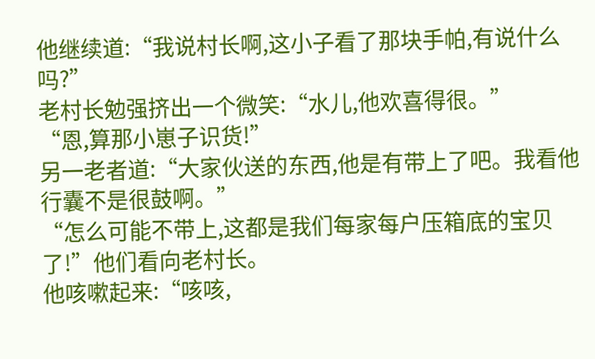他继续道:“我说村长啊,这小子看了那块手帕,有说什么吗?”
老村长勉强挤出一个微笑:“水儿,他欢喜得很。”
“恩,算那小崽子识货!”
另一老者道:“大家伙送的东西,他是有带上了吧。我看他行囊不是很鼓啊。”
“怎么可能不带上,这都是我们每家每户压箱底的宝贝了!”他们看向老村长。
他咳嗽起来:“咳咳,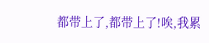都带上了,都带上了!唉,我累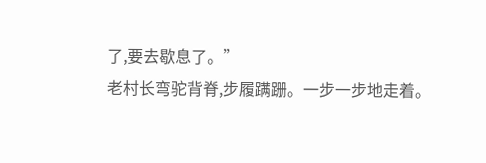了,要去歇息了。”
老村长弯驼背脊,步履蹒跚。一步一步地走着。